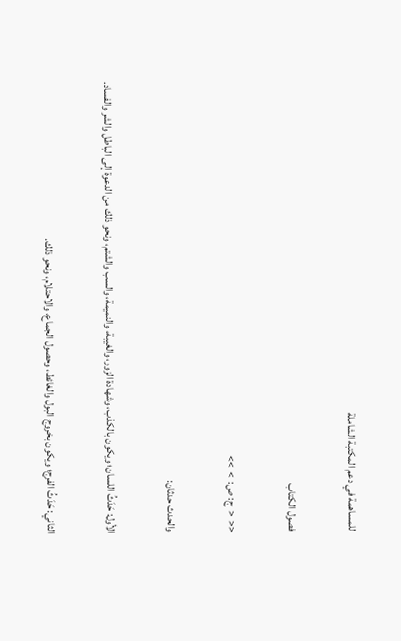للمساهمة في دعم المكتبة الشاملة

فصول الكتاب

<<  <  ج: ص:  >  >>

والحدث حدثان:

الأول: حَدَثُ اللسان؛ ويكون بالكذب، وشهادة الزور، والغيبة، والنميمة، والسب والشتم، ونحو ذلك من الدعوة إلى الباطل والشر والفساد.

الثاني: حَدَثُ الفرج؛ ويكون بخروج البول والغائط، وحصول الجماع، والاحتلام، ونحو ذلك.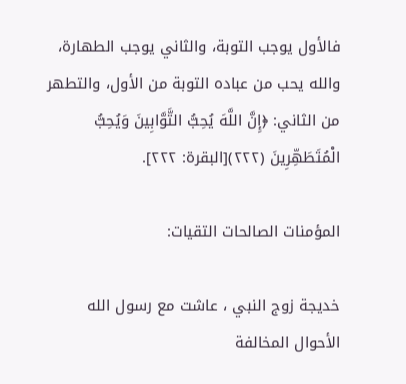فالأول يوجب التوبة، والثاني يوجب الطهارة، والله يحب من عباده التوبة من الأول، والتطهر من الثاني: ﴿إِنَّ اللَّهَ يُحِبُّ التَّوَّابِينَ وَيُحِبُّ الْمُتَطَهِّرِينَ (٢٢٢)[البقرة: ٢٢٢].

المؤمنات الصالحات التقيات:

خديجة زوج النبي ، عاشت مع رسول الله الأحوال المخالفة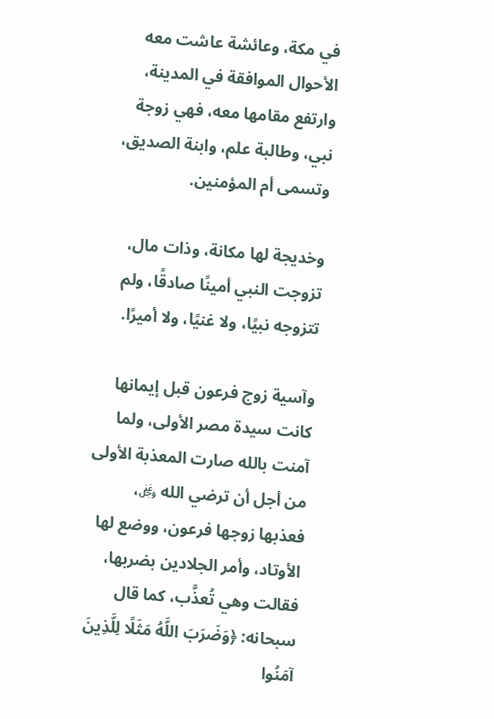في مكة، وعائشة عاشت معه الأحوال الموافقة في المدينة، وارتفع مقامها معه، فهي زوجة نبي، وطالبة علم، وابنة الصديق، وتسمى أم المؤمنين.

وخديجة لها مكانة، وذات مال، تزوجت النبي أمينًا صادقًا، ولم تتزوجه نبيًا، ولا غنيًا، ولا أميرًا.

وآسية زوج فرعون قبل إيمانها كانت سيدة مصر الأولى، ولما آمنت بالله صارت المعذبة الأولى من أجل أن ترضي الله ﷿، فعذبها زوجها فرعون، ووضع لها الأوتاد، وأمر الجلادين بضربها، فقالت وهي تُعذَّب، كما قال سبحانه: ﴿وَضَرَبَ اللَّهُ مَثَلًا لِلَّذِينَ آمَنُوا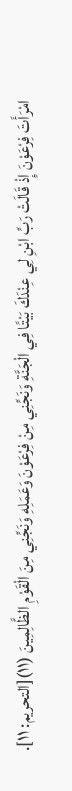امْرَأَتَ فِرْعَوْنَ إِذْ قَالَتْ رَبِّ ابْنِ لِي عِنْدَكَ بَيْتًا فِي الْجَنَّةِ وَنَجِّنِي مِنْ فِرْعَوْنَ وَعَمَلِهِ وَنَجِّنِي مِنَ الْقَوْمِ الظَّالِمِينَ (١١)[التحريم: ١١].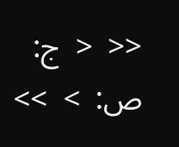<<  <  ج: ص:  >  >>